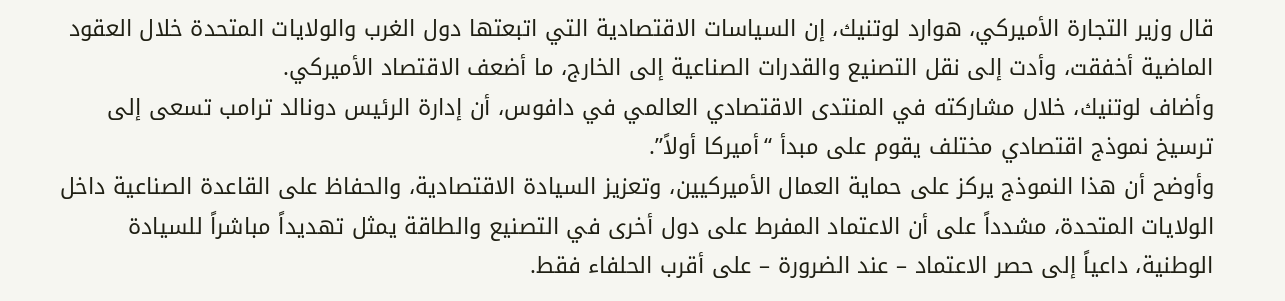قال وزير التجارة الأميركي، هوارد لوتنيك، إن السياسات الاقتصادية التي اتبعتها دول الغرب والولايات المتحدة خلال العقود الماضية أخفقت، وأدت إلى نقل التصنيع والقدرات الصناعية إلى الخارج، ما أضعف الاقتصاد الأميركي.
وأضاف لوتنيك، خلال مشاركته في المنتدى الاقتصادي العالمي في دافوس، أن إدارة الرئيس دونالد ترامب تسعى إلى ترسيخ نموذج اقتصادي مختلف يقوم على مبدأ “أميركا أولاً”.
وأوضح أن هذا النموذج يركز على حماية العمال الأميركيين، وتعزيز السيادة الاقتصادية، والحفاظ على القاعدة الصناعية داخل الولايات المتحدة، مشدداً على أن الاعتماد المفرط على دول أخرى في التصنيع والطاقة يمثل تهديداً مباشراً للسيادة الوطنية، داعياً إلى حصر الاعتماد – عند الضرورة – على أقرب الحلفاء فقط.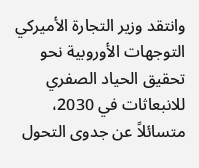وانتقد وزير التجارة الأميركي التوجهات الأوروبية نحو تحقيق الحياد الصفري للانبعاثات في 2030، متسائلاً عن جدوى التحول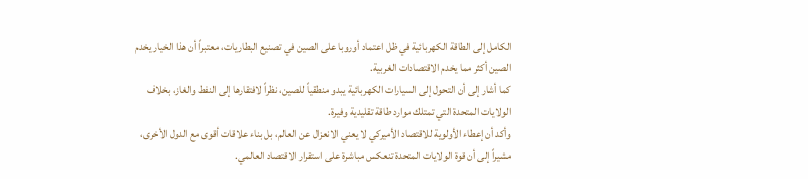الكامل إلى الطاقة الكهربائية في ظل اعتماد أوروبا على الصين في تصنيع البطاريات، معتبراً أن هذا الخيار يخدم الصين أكثر مما يخدم الاقتصادات الغربية.
كما أشار إلى أن التحول إلى السيارات الكهربائية يبدو منطقياً للصين، نظراً لافتقارها إلى النفط والغاز، بخلاف الولايات المتحدة التي تمتلك موارد طاقة تقليدية وفيرة.
وأكد أن إعطاء الأولوية للاقتصاد الأميركي لا يعني الانعزال عن العالم، بل بناء علاقات أقوى مع الدول الأخرى، مشيراً إلى أن قوة الولايات المتحدة تنعكس مباشرة على استقرار الاقتصاد العالمي.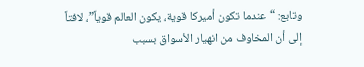وتابع: “عندما تكون أميركا قوية، يكون العالم قوياً”، لافتاً إلى أن المخاوف من انهيار الأسواق بسبب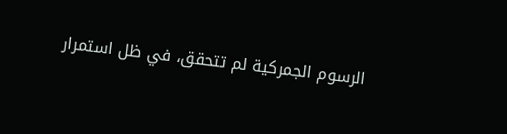الرسوم الجمركية لم تتحقق، في ظل استمرار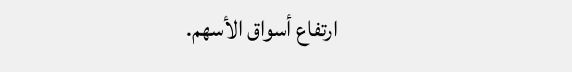ارتفاع أسواق الأسهم.